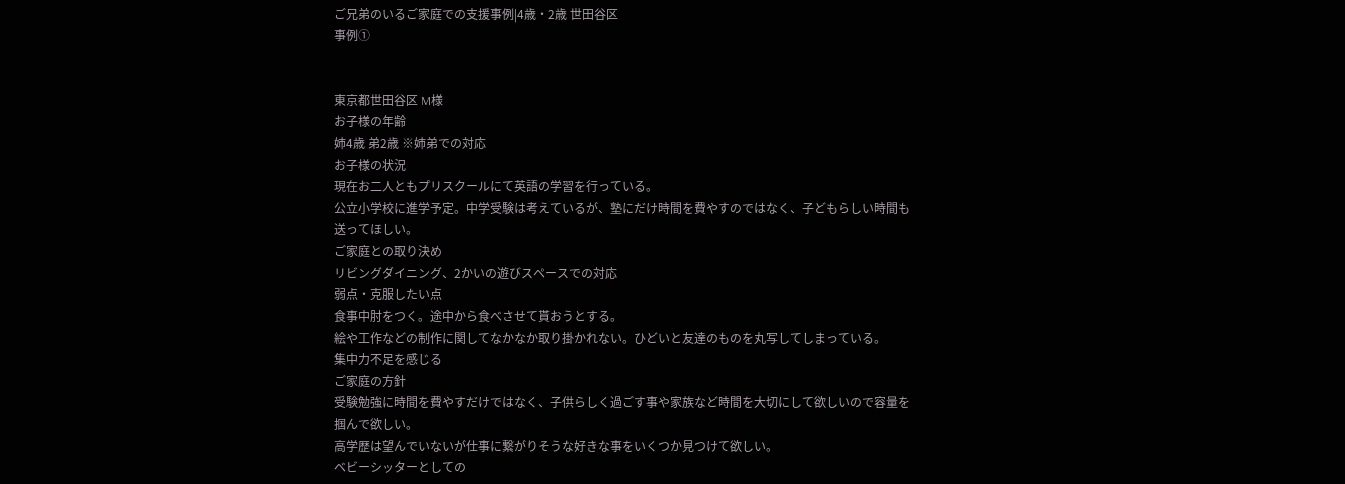ご兄弟のいるご家庭での支援事例|4歳・2歳 世田谷区
事例①


東京都世田谷区 M様
お子様の年齢
姉4歳 弟2歳 ※姉弟での対応
お子様の状況
現在お二人ともプリスクールにて英語の学習を行っている。
公立小学校に進学予定。中学受験は考えているが、塾にだけ時間を費やすのではなく、子どもらしい時間も送ってほしい。
ご家庭との取り決め
リビングダイニング、2かいの遊びスペースでの対応
弱点・克服したい点
食事中肘をつく。途中から食べさせて貰おうとする。
絵や工作などの制作に関してなかなか取り掛かれない。ひどいと友達のものを丸写してしまっている。
集中力不足を感じる
ご家庭の方針
受験勉強に時間を費やすだけではなく、子供らしく過ごす事や家族など時間を大切にして欲しいので容量を掴んで欲しい。
高学歴は望んでいないが仕事に繋がりそうな好きな事をいくつか見つけて欲しい。
ベビーシッターとしての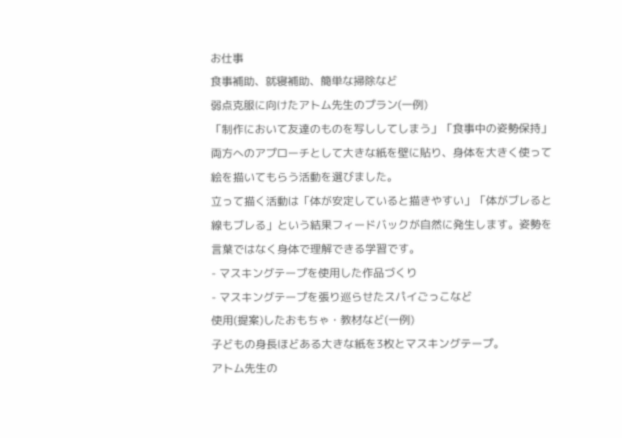お仕事
食事補助、就寝補助、簡単な掃除など
弱点克服に向けたアトム先生のプラン(一例)
「制作において友達のものを写ししてしまう」「食事中の姿勢保持」両方へのアプローチとして大きな紙を壁に貼り、身体を大きく使って絵を描いてもらう活動を選びました。
立って描く活動は「体が安定していると描きやすい」「体がブレると線もブレる」という結果フィードバックが自然に発生します。姿勢を言葉ではなく身体で理解できる学習です。
- マスキングテープを使用した作品づくり
- マスキングテープを張り巡らせたスパイごっこなど
使用(提案)したおもちゃ・教材など(一例)
子どもの身長ほどある大きな紙を3枚とマスキングテープ。
アトム先生の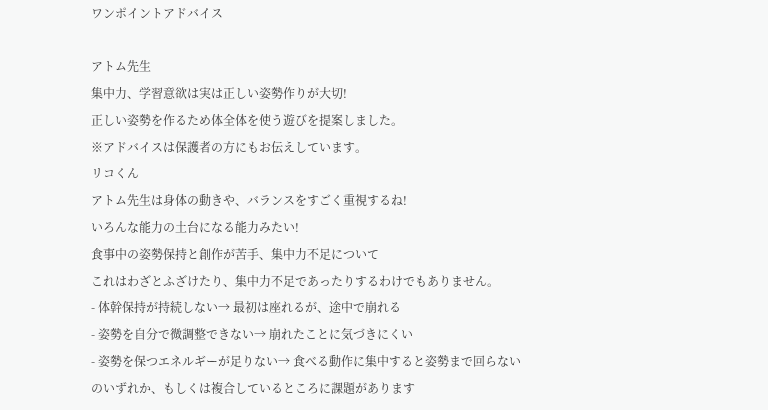ワンポイントアドバイス

アトム先生
集中力、学習意欲は実は正しい姿勢作りが大切!
正しい姿勢を作るため体全体を使う遊びを提案しました。
※アドバイスは保護者の方にもお伝えしています。
リコくん
アトム先生は身体の動きや、バランスをすごく重視するね!
いろんな能力の土台になる能力みたい!
食事中の姿勢保持と創作が苦手、集中力不足について
これはわざとふざけたり、集中力不足であったりするわけでもありません。
- 体幹保持が持続しない→ 最初は座れるが、途中で崩れる
- 姿勢を自分で微調整できない→ 崩れたことに気づきにくい
- 姿勢を保つエネルギーが足りない→ 食べる動作に集中すると姿勢まで回らない
のいずれか、もしくは複合しているところに課題があります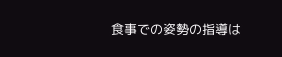食事での姿勢の指導は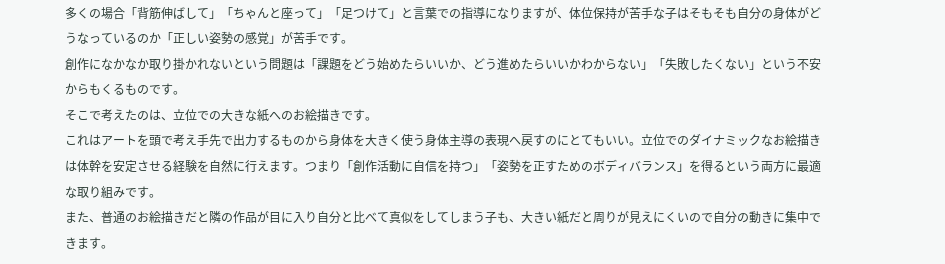多くの場合「背筋伸ばして」「ちゃんと座って」「足つけて」と言葉での指導になりますが、体位保持が苦手な子はそもそも自分の身体がどうなっているのか「正しい姿勢の感覚」が苦手です。
創作になかなか取り掛かれないという問題は「課題をどう始めたらいいか、どう進めたらいいかわからない」「失敗したくない」という不安からもくるものです。
そこで考えたのは、立位での大きな紙へのお絵描きです。
これはアートを頭で考え手先で出力するものから身体を大きく使う身体主導の表現へ戻すのにとてもいい。立位でのダイナミックなお絵描きは体幹を安定させる経験を自然に行えます。つまり「創作活動に自信を持つ」「姿勢を正すためのボディバランス」を得るという両方に最適な取り組みです。
また、普通のお絵描きだと隣の作品が目に入り自分と比べて真似をしてしまう子も、大きい紙だと周りが見えにくいので自分の動きに集中できます。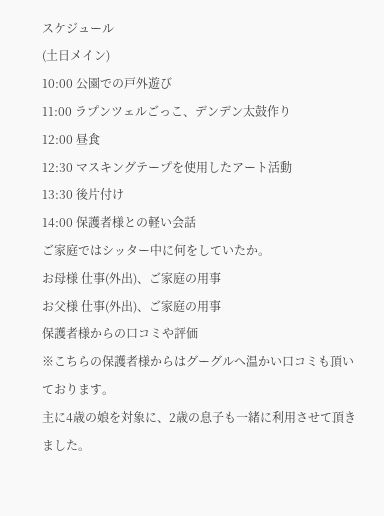スケジュール
(土日メイン)
10:00 公園での戸外遊び
11:00 ラプンツェルごっこ、デンデン太鼓作り
12:00 昼食
12:30 マスキングテープを使用したアート活動
13:30 後片付け
14:00 保護者様との軽い会話
ご家庭ではシッター中に何をしていたか。
お母様 仕事(外出)、ご家庭の用事
お父様 仕事(外出)、ご家庭の用事
保護者様からの口コミや評価
※こちらの保護者様からはグーグルへ温かい口コミも頂いております。
主に4歳の娘を対象に、2歳の息子も一緒に利用させて頂きました。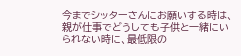今までシッターさんにお願いする時は、親が仕事でどうしても子供と一緒にいられない時に、最低限の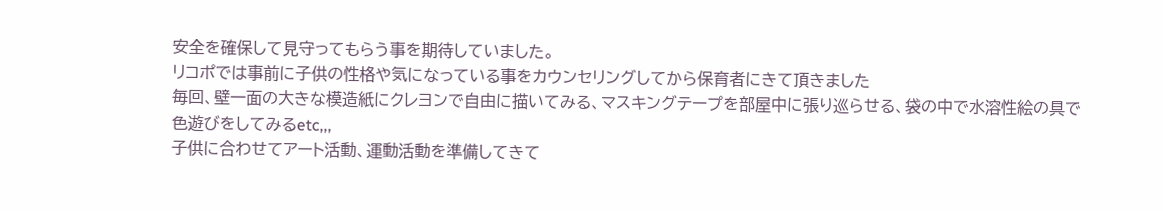安全を確保して見守ってもらう事を期待していました。
リコポでは事前に子供の性格や気になっている事をカウンセリングしてから保育者にきて頂きました
毎回、壁一面の大きな模造紙にクレヨンで自由に描いてみる、マスキングテープを部屋中に張り巡らせる、袋の中で水溶性絵の具で色遊びをしてみるetc,,,
子供に合わせてアート活動、運動活動を準備してきて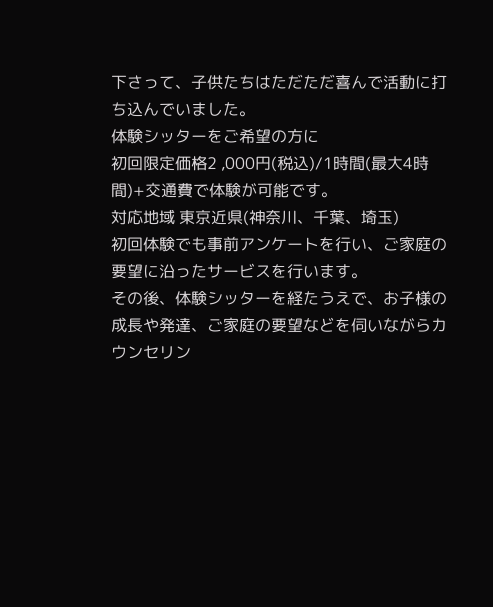下さって、子供たちはただただ喜んで活動に打ち込んでいました。
体験シッターをご希望の方に
初回限定価格2 ,000円(税込)/1時間(最大4時間)+交通費で体験が可能です。
対応地域 東京近県(神奈川、千葉、埼玉)
初回体験でも事前アンケートを行い、ご家庭の要望に沿ったサービスを行います。
その後、体験シッターを経たうえで、お子様の成長や発達、ご家庭の要望などを伺いながらカウンセリン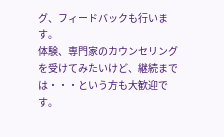グ、フィードバックも行います。
体験、専門家のカウンセリングを受けてみたいけど、継続までは・・・という方も大歓迎です。